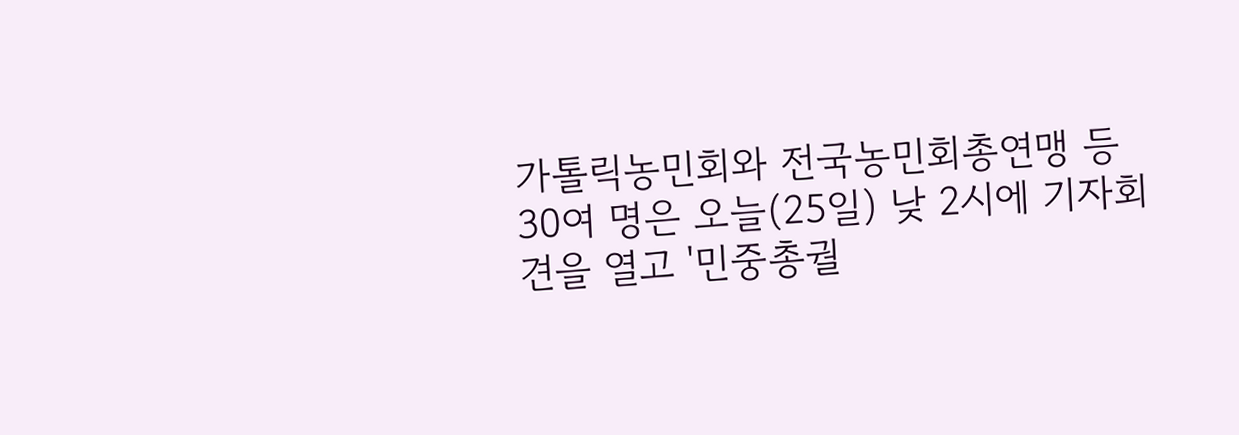가톨릭농민회와 전국농민회총연맹 등 30여 명은 오늘(25일) 낮 2시에 기자회견을 열고 '민중총궐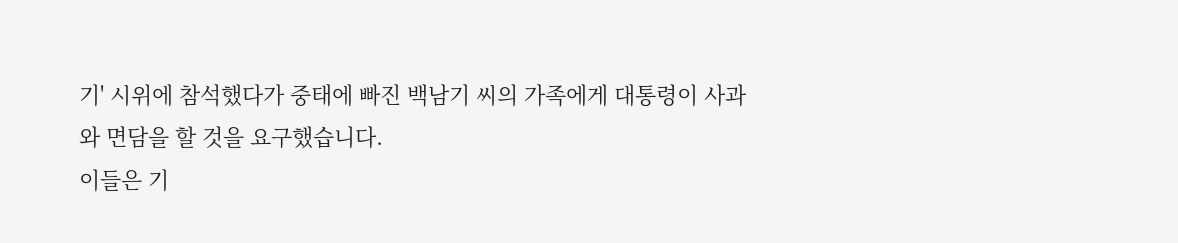기' 시위에 참석했다가 중태에 빠진 백남기 씨의 가족에게 대통령이 사과와 면담을 할 것을 요구했습니다.
이들은 기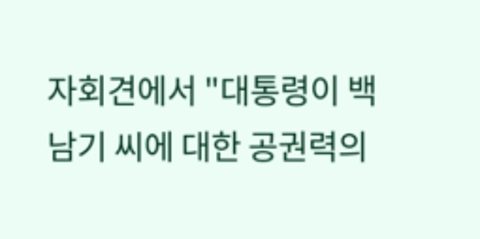자회견에서 "대통령이 백남기 씨에 대한 공권력의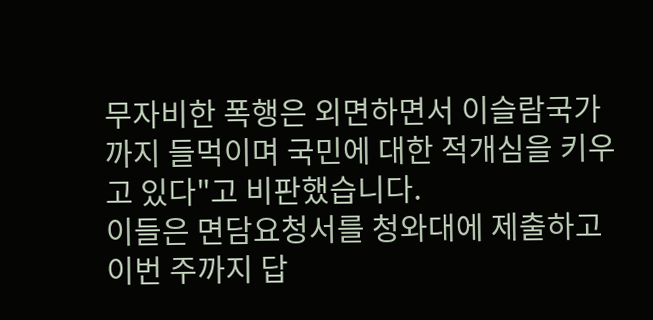무자비한 폭행은 외면하면서 이슬람국가까지 들먹이며 국민에 대한 적개심을 키우고 있다"고 비판했습니다.
이들은 면담요청서를 청와대에 제출하고 이번 주까지 답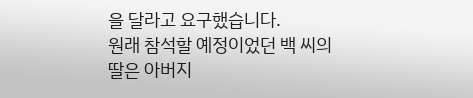을 달라고 요구했습니다.
원래 참석할 예정이었던 백 씨의 딸은 아버지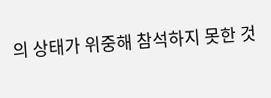의 상태가 위중해 참석하지 못한 것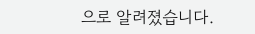으로 알려졌습니다.